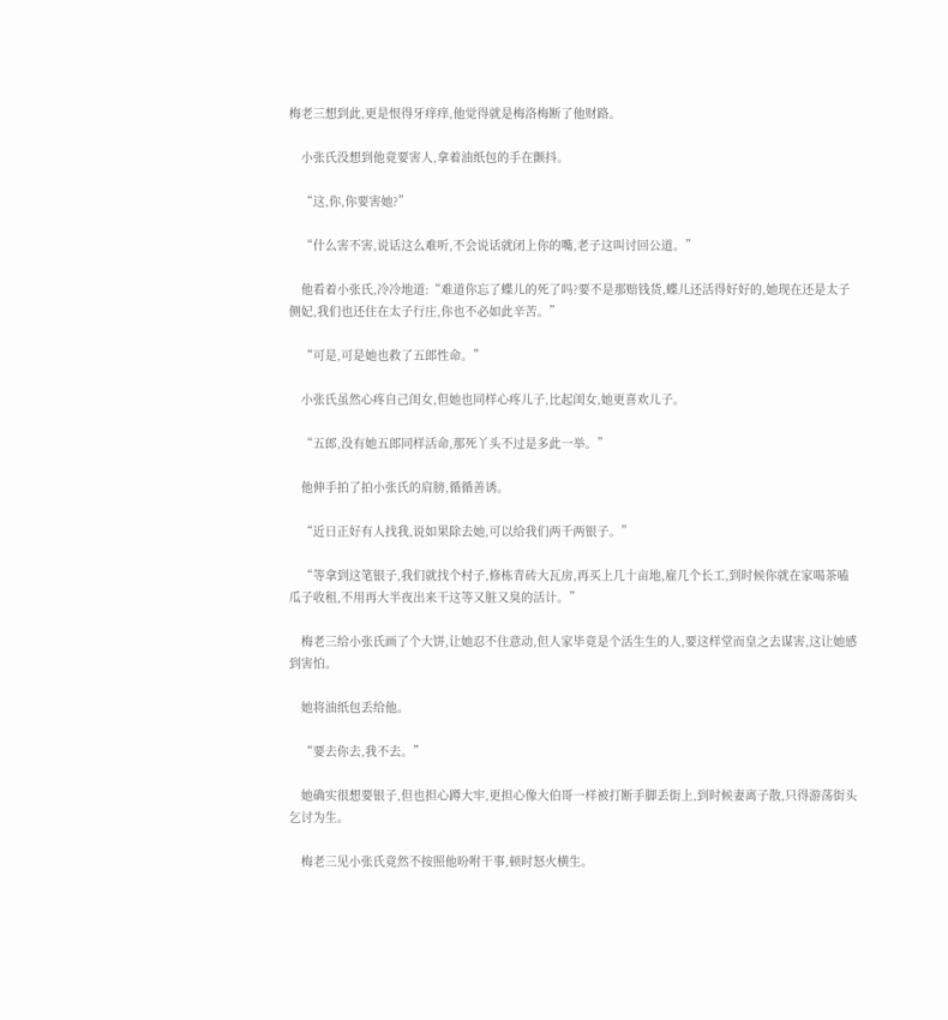梅老三想到此,更是恨得牙痒痒,他觉得就是梅洛梅断了他财路。

    小张氏没想到他竟要害人,拿着油纸包的手在颤抖。

    “这,你,你要害她?”

    “什么害不害,说话这么难听,不会说话就闭上你的嘴,老子这叫讨回公道。”

    他看着小张氏,冷冷地道:“难道你忘了蝶儿的死了吗?要不是那赔钱货,蝶儿还活得好好的,她现在还是太子侧妃,我们也还住在太子行庄,你也不必如此辛苦。”

    “可是,可是她也救了五郎性命。”

    小张氏虽然心疼自己闺女,但她也同样心疼儿子,比起闺女,她更喜欢儿子。

    “五郎,没有她五郎同样活命,那死丫头不过是多此一举。”

    他伸手拍了拍小张氏的肩膀,循循善诱。

    “近日正好有人找我,说如果除去她,可以给我们两千两银子。”

    “等拿到这笔银子,我们就找个村子,修栋青砖大瓦房,再买上几十亩地,雇几个长工,到时候你就在家喝茶嗑瓜子收租,不用再大半夜出来干这等又脏又臭的活计。”

    梅老三给小张氏画了个大饼,让她忍不住意动,但人家毕竟是个活生生的人,要这样堂而皇之去谋害,这让她感到害怕。

    她将油纸包丢给他。

    “要去你去,我不去。”

    她确实很想要银子,但也担心蹲大牢,更担心像大伯哥一样被打断手脚丢街上,到时候妻离子散,只得游荡街头乞讨为生。

    梅老三见小张氏竟然不按照他吩咐干事,顿时怒火横生。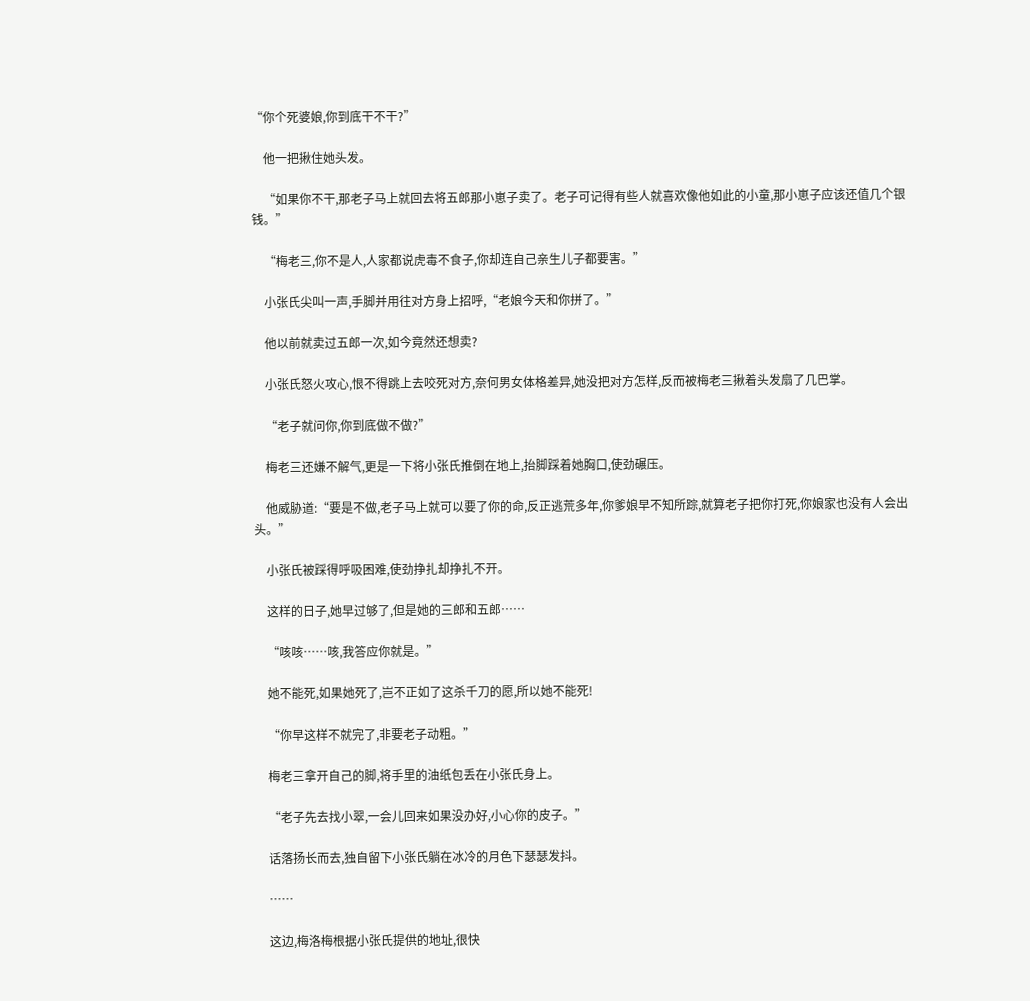“你个死婆娘,你到底干不干?”

    他一把揪住她头发。

    “如果你不干,那老子马上就回去将五郎那小崽子卖了。老子可记得有些人就喜欢像他如此的小童,那小崽子应该还值几个银钱。”

    “梅老三,你不是人,人家都说虎毒不食子,你却连自己亲生儿子都要害。”

    小张氏尖叫一声,手脚并用往对方身上招呼,“老娘今天和你拼了。”

    他以前就卖过五郎一次,如今竟然还想卖?

    小张氏怒火攻心,恨不得跳上去咬死对方,奈何男女体格差异,她没把对方怎样,反而被梅老三揪着头发扇了几巴掌。

    “老子就问你,你到底做不做?”

    梅老三还嫌不解气,更是一下将小张氏推倒在地上,抬脚踩着她胸口,使劲碾压。

    他威胁道:“要是不做,老子马上就可以要了你的命,反正逃荒多年,你爹娘早不知所踪,就算老子把你打死,你娘家也没有人会出头。”

    小张氏被踩得呼吸困难,使劲挣扎却挣扎不开。

    这样的日子,她早过够了,但是她的三郎和五郎……

    “咳咳……咳,我答应你就是。”

    她不能死,如果她死了,岂不正如了这杀千刀的愿,所以她不能死!

    “你早这样不就完了,非要老子动粗。”

    梅老三拿开自己的脚,将手里的油纸包丢在小张氏身上。

    “老子先去找小翠,一会儿回来如果没办好,小心你的皮子。”

    话落扬长而去,独自留下小张氏躺在冰冷的月色下瑟瑟发抖。

    ……

    这边,梅洛梅根据小张氏提供的地址,很快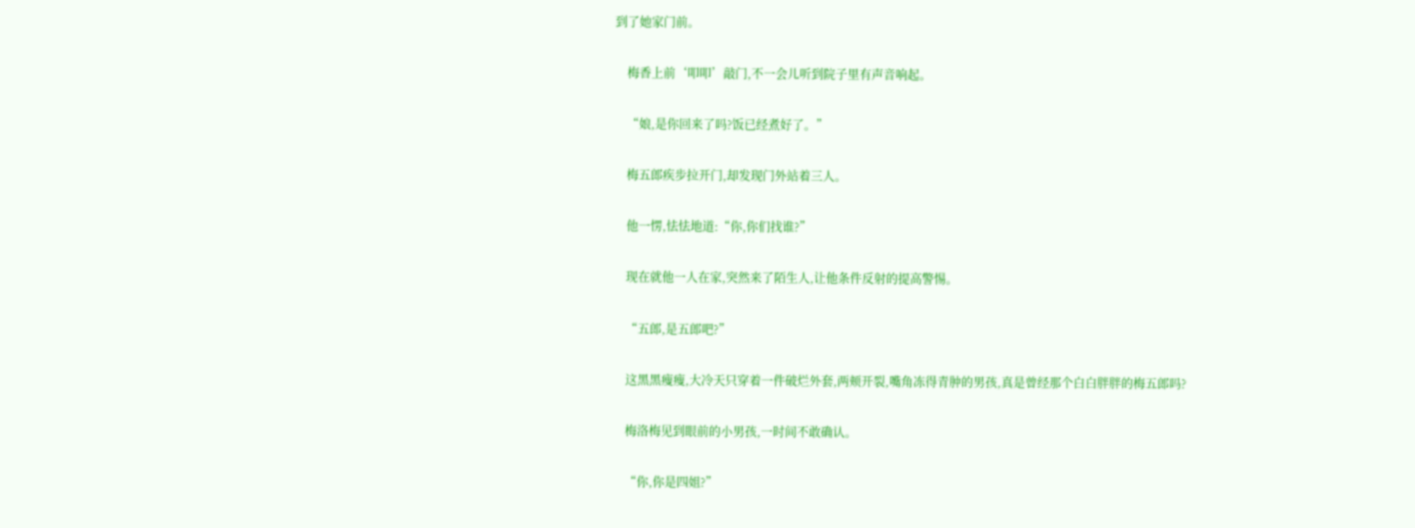到了她家门前。

    梅香上前‘叩叩’敲门,不一会儿听到院子里有声音响起。

    “娘,是你回来了吗?饭已经煮好了。”

    梅五郎疾步拉开门,却发现门外站着三人。

    他一愣,怯怯地道:“你,你们找谁?”

    现在就他一人在家,突然来了陌生人,让他条件反射的提高警惕。

    “五郎,是五郎吧?”

    这黑黑瘦瘦,大冷天只穿着一件破烂外套,两颊开裂,嘴角冻得青肿的男孩,真是曾经那个白白胖胖的梅五郎吗?

    梅洛梅见到眼前的小男孩,一时间不敢确认。

    “你,你是四姐?”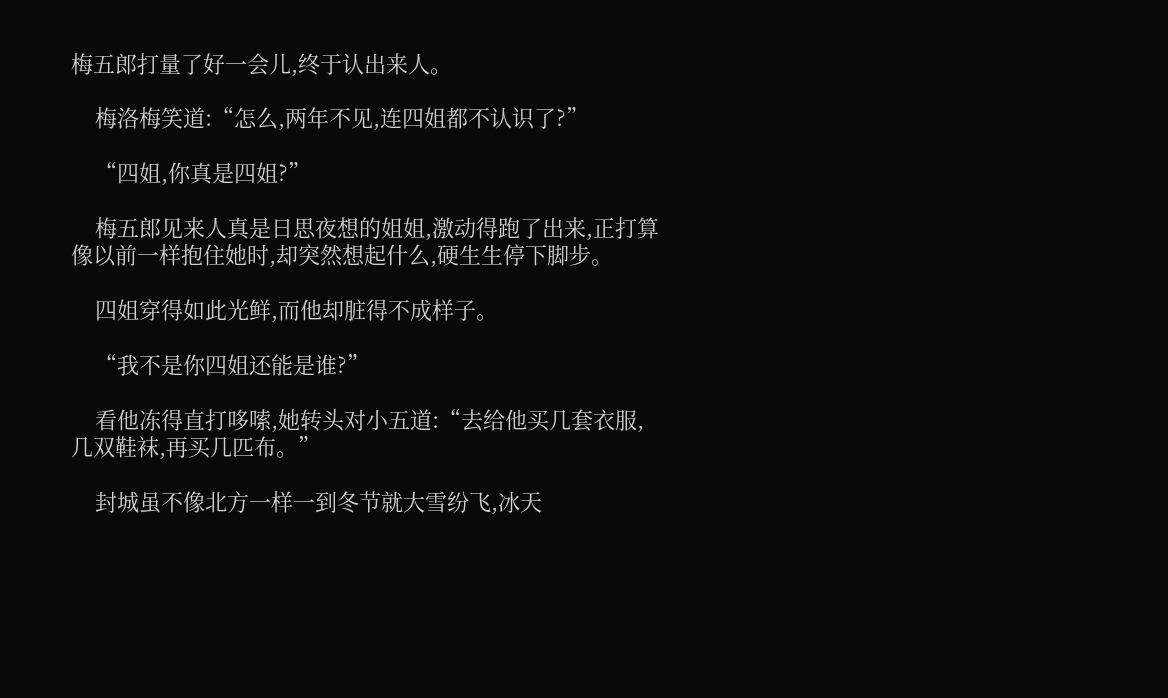梅五郎打量了好一会儿,终于认出来人。

    梅洛梅笑道:“怎么,两年不见,连四姐都不认识了?”

    “四姐,你真是四姐?”

    梅五郎见来人真是日思夜想的姐姐,激动得跑了出来,正打算像以前一样抱住她时,却突然想起什么,硬生生停下脚步。

    四姐穿得如此光鲜,而他却脏得不成样子。

    “我不是你四姐还能是谁?”

    看他冻得直打哆嗦,她转头对小五道:“去给他买几套衣服,几双鞋袜,再买几匹布。”

    封城虽不像北方一样一到冬节就大雪纷飞,冰天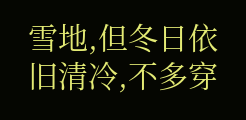雪地,但冬日依旧清冷,不多穿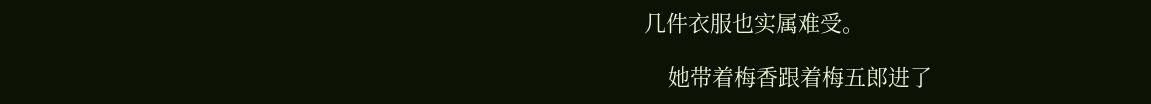几件衣服也实属难受。

    她带着梅香跟着梅五郎进了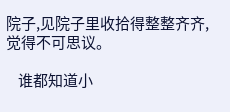院子,见院子里收拾得整整齐齐,觉得不可思议。

    谁都知道小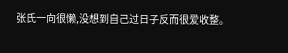张氏一向很懒,没想到自己过日子反而很爱收整。